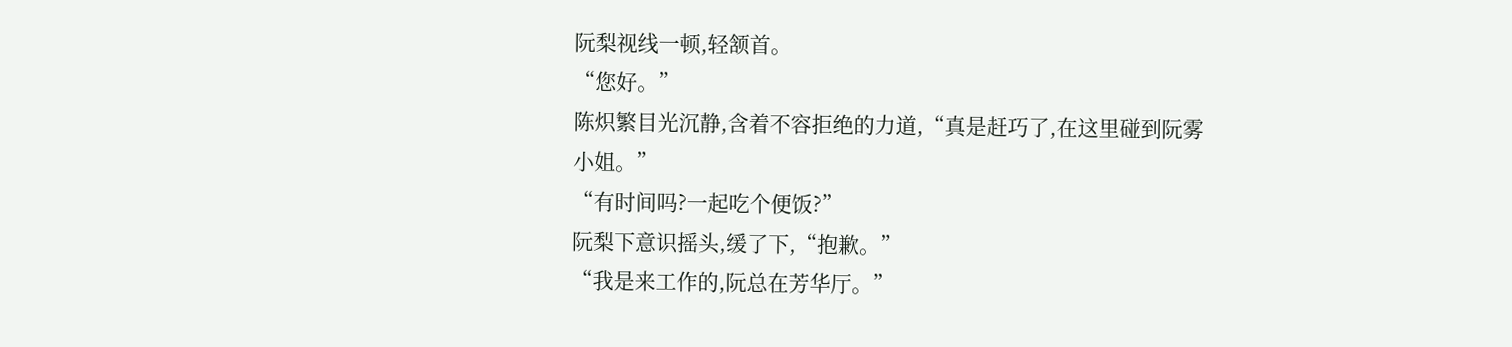阮梨视线一顿,轻颔首。
“您好。”
陈炽繁目光沉静,含着不容拒绝的力道,“真是赶巧了,在这里碰到阮雾小姐。”
“有时间吗?一起吃个便饭?”
阮梨下意识摇头,缓了下,“抱歉。”
“我是来工作的,阮总在芳华厅。”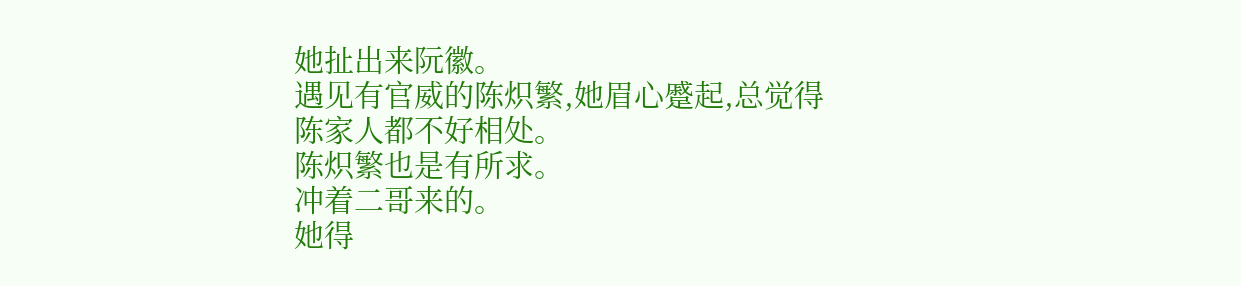她扯出来阮徽。
遇见有官威的陈炽繁,她眉心蹙起,总觉得陈家人都不好相处。
陈炽繁也是有所求。
冲着二哥来的。
她得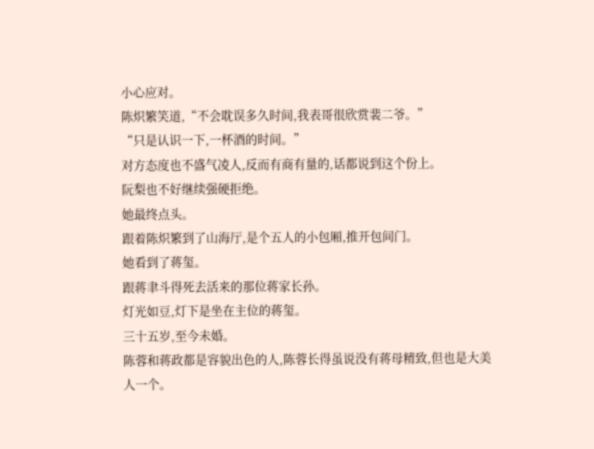小心应对。
陈炽繁笑道,“不会耽误多久时间,我表哥很欣赏裴二爷。”
“只是认识一下,一杯酒的时间。”
对方态度也不盛气凌人,反而有商有量的,话都说到这个份上。
阮梨也不好继续强硬拒绝。
她最终点头。
跟着陈炽繁到了山海厅,是个五人的小包厢,推开包间门。
她看到了蒋玺。
跟蒋聿斗得死去活来的那位蒋家长孙。
灯光如豆,灯下是坐在主位的蒋玺。
三十五岁,至今未婚。
陈蓉和蒋政都是容貌出色的人,陈蓉长得虽说没有蒋母精致,但也是大美人一个。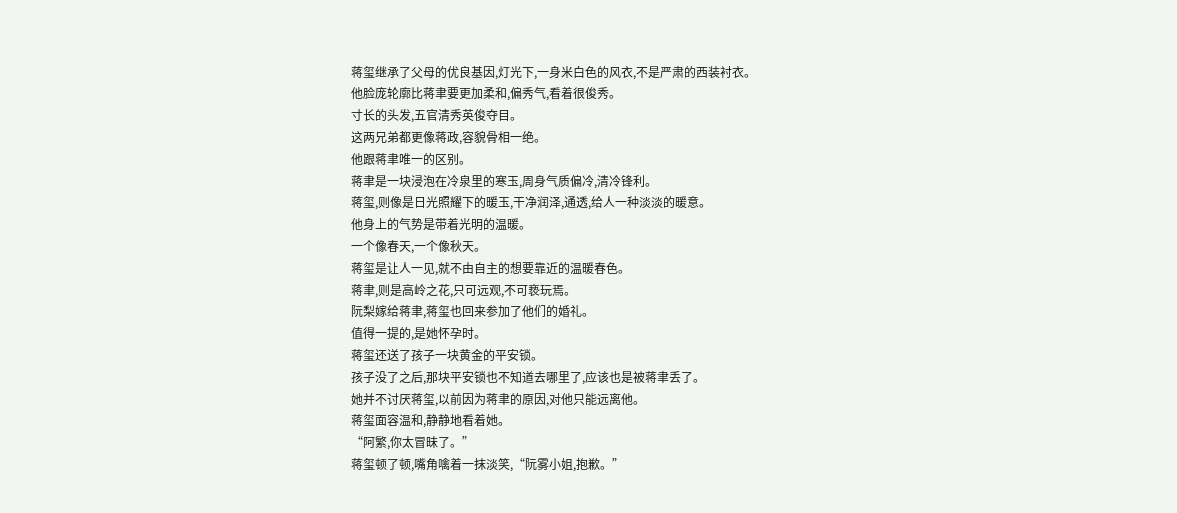蒋玺继承了父母的优良基因,灯光下,一身米白色的风衣,不是严肃的西装衬衣。
他脸庞轮廓比蒋聿要更加柔和,偏秀气,看着很俊秀。
寸长的头发,五官清秀英俊夺目。
这两兄弟都更像蒋政,容貌骨相一绝。
他跟蒋聿唯一的区别。
蒋聿是一块浸泡在冷泉里的寒玉,周身气质偏冷,清冷锋利。
蒋玺,则像是日光照耀下的暖玉,干净润泽,通透,给人一种淡淡的暖意。
他身上的气势是带着光明的温暖。
一个像春天,一个像秋天。
蒋玺是让人一见,就不由自主的想要靠近的温暖春色。
蒋聿,则是高岭之花,只可远观,不可亵玩焉。
阮梨嫁给蒋聿,蒋玺也回来参加了他们的婚礼。
值得一提的,是她怀孕时。
蒋玺还送了孩子一块黄金的平安锁。
孩子没了之后,那块平安锁也不知道去哪里了,应该也是被蒋聿丢了。
她并不讨厌蒋玺,以前因为蒋聿的原因,对他只能远离他。
蒋玺面容温和,静静地看着她。
“阿繁,你太冒昧了。”
蒋玺顿了顿,嘴角噙着一抹淡笑,“阮雾小姐,抱歉。”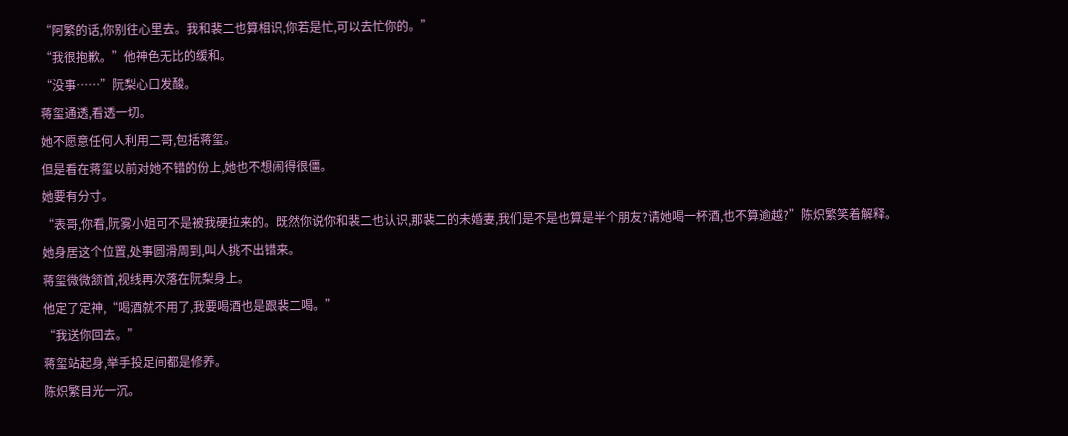“阿繁的话,你别往心里去。我和裴二也算相识,你若是忙,可以去忙你的。”
“我很抱歉。”他神色无比的缓和。
“没事……”阮梨心口发酸。
蒋玺通透,看透一切。
她不愿意任何人利用二哥,包括蒋玺。
但是看在蒋玺以前对她不错的份上,她也不想闹得很僵。
她要有分寸。
“表哥,你看,阮雾小姐可不是被我硬拉来的。既然你说你和裴二也认识,那裴二的未婚妻,我们是不是也算是半个朋友?请她喝一杯酒,也不算逾越?”陈炽繁笑着解释。
她身居这个位置,处事圆滑周到,叫人挑不出错来。
蒋玺微微颔首,视线再次落在阮梨身上。
他定了定神,“喝酒就不用了,我要喝酒也是跟裴二喝。”
“我送你回去。”
蒋玺站起身,举手投足间都是修养。
陈炽繁目光一沉。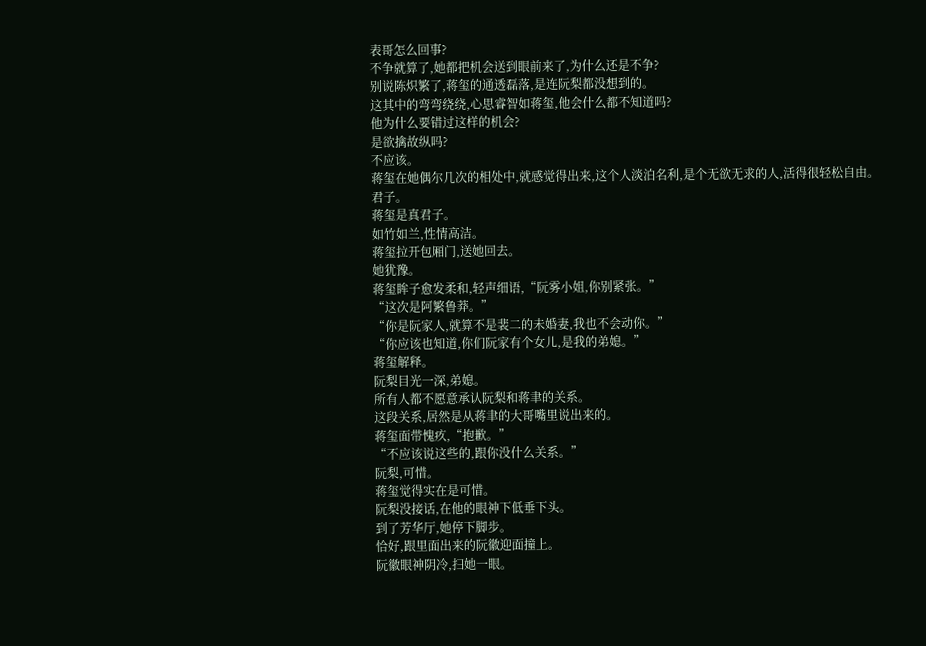表哥怎么回事?
不争就算了,她都把机会送到眼前来了,为什么还是不争?
别说陈炽繁了,蒋玺的通透磊落,是连阮梨都没想到的。
这其中的弯弯绕绕,心思睿智如蒋玺,他会什么都不知道吗?
他为什么要错过这样的机会?
是欲擒故纵吗?
不应该。
蒋玺在她偶尔几次的相处中,就感觉得出来,这个人淡泊名利,是个无欲无求的人,活得很轻松自由。
君子。
蒋玺是真君子。
如竹如兰,性情高洁。
蒋玺拉开包厢门,送她回去。
她犹豫。
蒋玺眸子愈发柔和,轻声细语,“阮雾小姐,你别紧张。”
“这次是阿繁鲁莽。”
“你是阮家人,就算不是裴二的未婚妻,我也不会动你。”
“你应该也知道,你们阮家有个女儿,是我的弟媳。”
蒋玺解释。
阮梨目光一深,弟媳。
所有人都不愿意承认阮梨和蒋聿的关系。
这段关系,居然是从蒋聿的大哥嘴里说出来的。
蒋玺面带愧疚,“抱歉。”
“不应该说这些的,跟你没什么关系。”
阮梨,可惜。
蒋玺觉得实在是可惜。
阮梨没接话,在他的眼神下低垂下头。
到了芳华厅,她停下脚步。
恰好,跟里面出来的阮徽迎面撞上。
阮徽眼神阴冷,扫她一眼。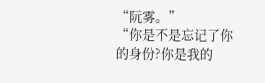“阮雾。”
“你是不是忘记了你的身份?你是我的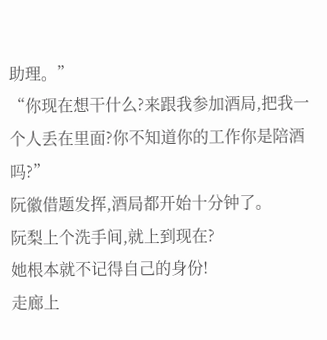助理。”
“你现在想干什么?来跟我参加酒局,把我一个人丢在里面?你不知道你的工作你是陪酒吗?”
阮徽借题发挥,酒局都开始十分钟了。
阮梨上个洗手间,就上到现在?
她根本就不记得自己的身份!
走廊上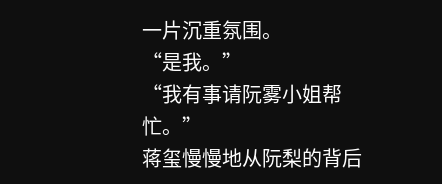一片沉重氛围。
“是我。”
“我有事请阮雾小姐帮忙。”
蒋玺慢慢地从阮梨的背后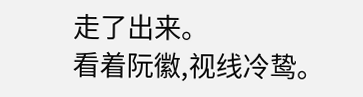走了出来。
看着阮徽,视线冷鸷。